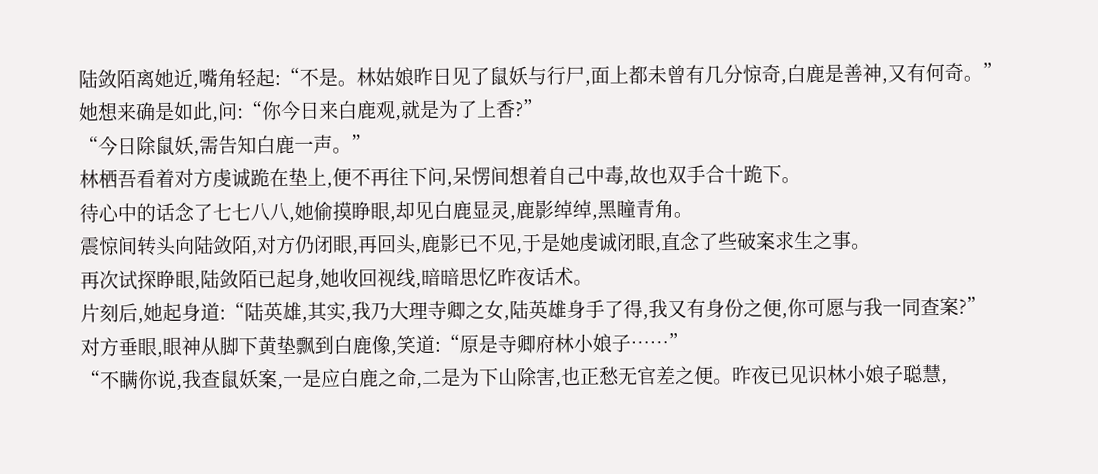陆敛陌离她近,嘴角轻起:“不是。林姑娘昨日见了鼠妖与行尸,面上都未曾有几分惊奇,白鹿是善神,又有何奇。”
她想来确是如此,问:“你今日来白鹿观,就是为了上香?”
“今日除鼠妖,需告知白鹿一声。”
林栖吾看着对方虔诚跪在垫上,便不再往下问,呆愣间想着自己中毒,故也双手合十跪下。
待心中的话念了七七八八,她偷摸睁眼,却见白鹿显灵,鹿影绰绰,黑瞳青角。
震惊间转头向陆敛陌,对方仍闭眼,再回头,鹿影已不见,于是她虔诚闭眼,直念了些破案求生之事。
再次试探睁眼,陆敛陌已起身,她收回视线,暗暗思忆昨夜话术。
片刻后,她起身道:“陆英雄,其实,我乃大理寺卿之女,陆英雄身手了得,我又有身份之便,你可愿与我一同查案?”
对方垂眼,眼神从脚下黄垫飘到白鹿像,笑道:“原是寺卿府林小娘子……”
“不瞒你说,我查鼠妖案,一是应白鹿之命,二是为下山除害,也正愁无官差之便。昨夜已见识林小娘子聪慧,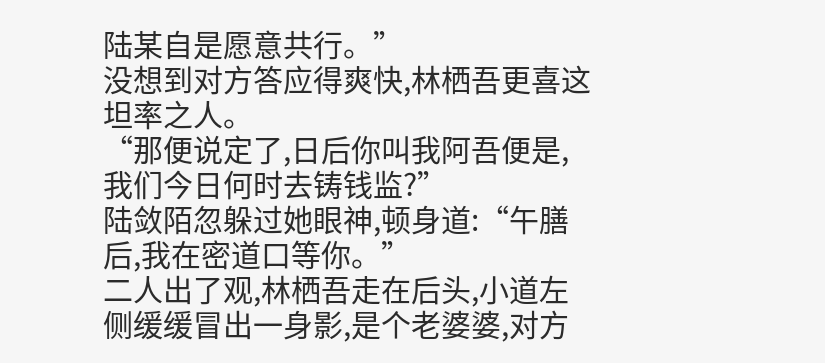陆某自是愿意共行。”
没想到对方答应得爽快,林栖吾更喜这坦率之人。
“那便说定了,日后你叫我阿吾便是,我们今日何时去铸钱监?”
陆敛陌忽躲过她眼神,顿身道:“午膳后,我在密道口等你。”
二人出了观,林栖吾走在后头,小道左侧缓缓冒出一身影,是个老婆婆,对方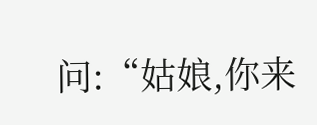问:“姑娘,你来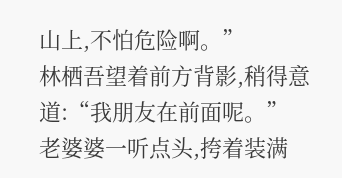山上,不怕危险啊。”
林栖吾望着前方背影,稍得意道:“我朋友在前面呢。”
老婆婆一听点头,挎着装满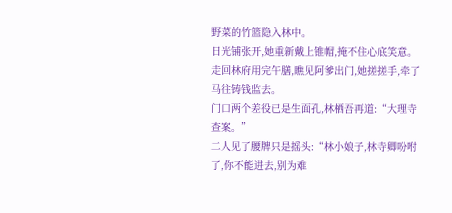野菜的竹篮隐入林中。
日光铺张开,她重新戴上锥帽,掩不住心底笑意。
走回林府用完午膳,瞧见阿爹出门,她搓搓手,牵了马往铸钱监去。
门口两个差役已是生面孔,林栖吾再道:“大理寺查案。”
二人见了腰牌只是摇头:“林小娘子,林寺卿吩咐了,你不能进去,别为难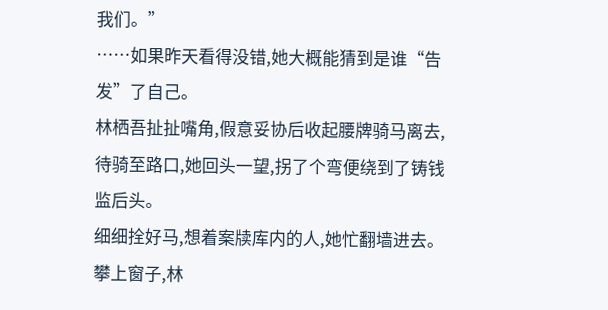我们。”
……如果昨天看得没错,她大概能猜到是谁“告发”了自己。
林栖吾扯扯嘴角,假意妥协后收起腰牌骑马离去,待骑至路口,她回头一望,拐了个弯便绕到了铸钱监后头。
细细拴好马,想着案牍库内的人,她忙翻墙进去。
攀上窗子,林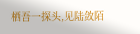栖吾一探头,见陆敛陌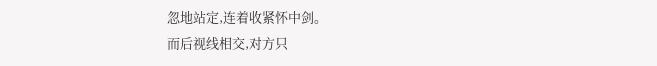忽地站定,连着收紧怀中剑。
而后视线相交,对方只